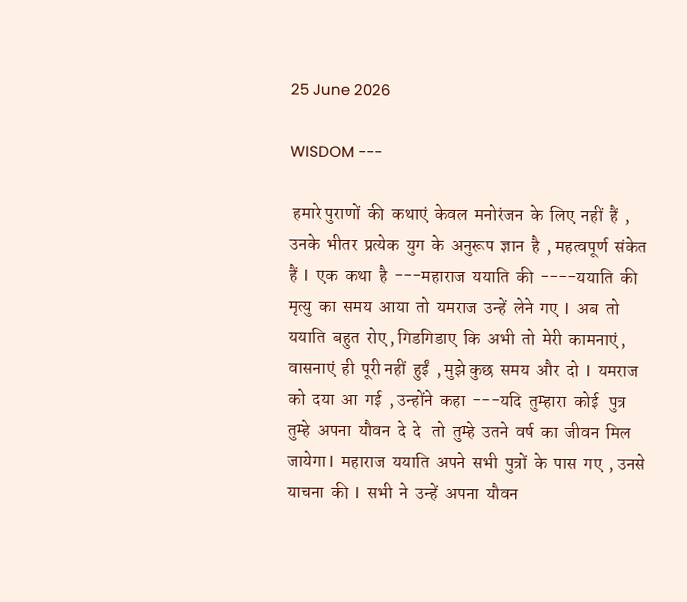25 June 2026

WISDOM ---

 हमारे पुराणों  की  कथाएं  केवल  मनोरंजन  के  लिए  नहीं  हैं  , उनके  भीतर  प्रत्येक  युग  के  अनुरूप  ज्ञान  है  , महत्वपूर्ण  संकेत  हैं  l  एक  कथा  है  ---महाराज  ययाति  की  ----ययाति  की  मृत्यु  का  समय  आया  तो  यमराज  उन्हें  लेने  गए  l  अब  तो  ययाति  बहुत  रोए , गिडगिडाए  कि  अभी  तो  मेरी  कामनाएं , वासनाएं  ही  पूरी नहीं  हुईं  , मुझे कुछ  समय  और  दो  l  यमराज  को  दया  आ  गई  , उन्होंने  कहा  ---यदि  तुम्हारा  कोई   पुत्र   तुम्हे  अपना  यौवन  दे  दे   तो  तुम्हे  उतने  वर्ष  का  जीवन  मिल  जायेगा l  महाराज  ययाति  अपने  सभी  पुत्रों  के  पास  गए  , उनसे  याचना  की  l  सभी  ने  उन्हें  अपना  यौवन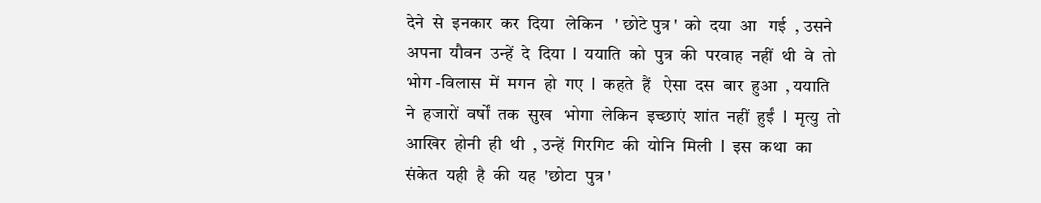देने  से  इनकार  कर  दिया   लेकिन   ' छोटे पुत्र '  को  दया  आ   गई  , उसने  अपना  यौवन  उन्हें  दे  दिया  l  ययाति  को  पुत्र  की  परवाह  नहीं  थी  वे  तो  भोग -विलास  में  मगन  हो  गए  l  कहते  हैं   ऐसा  दस  बार  हुआ  , ययाति  ने  हजारों  वर्षों  तक  सुख   भोगा  लेकिन  इच्छाएं  शांत  नहीं  हुईं  l  मृत्यु  तो  आखिर  होनी  ही  थी  , उन्हें  गिरगिट  की  योनि  मिली  l  इस  कथा  का  संकेत  यही  है  की  यह  'छोटा  पुत्र '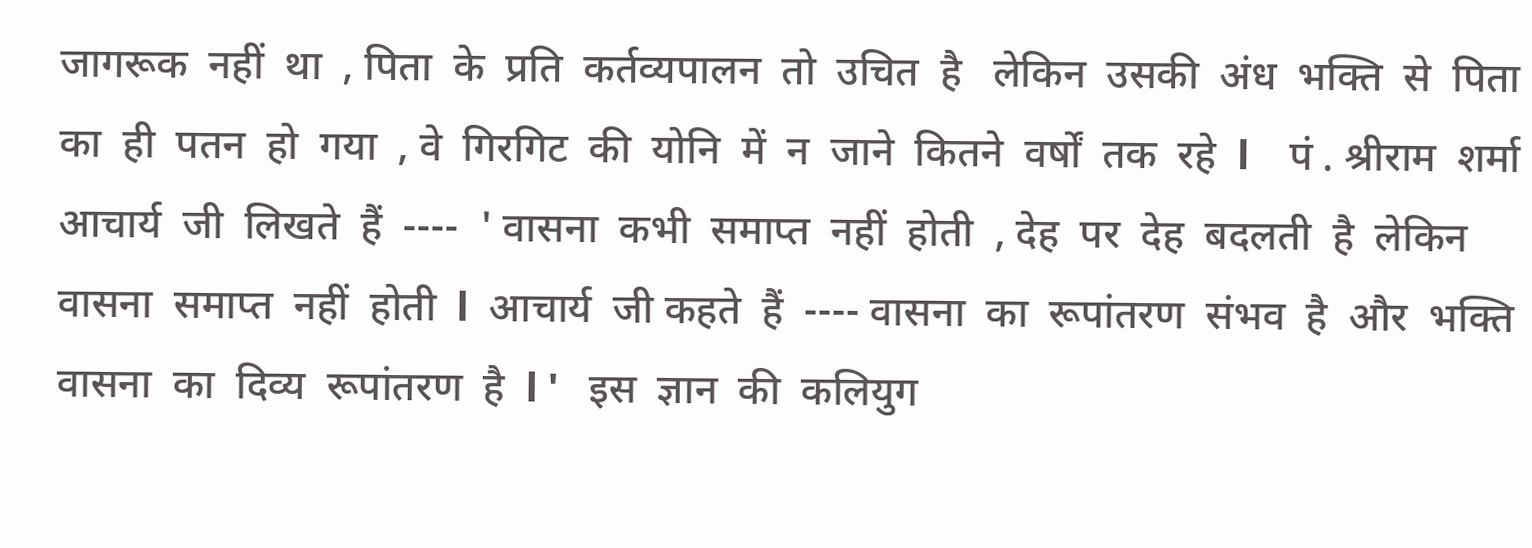जागरूक  नहीं  था  , पिता  के  प्रति  कर्तव्यपालन  तो  उचित  है   लेकिन  उसकी  अंध  भक्ति  से  पिता  का  ही  पतन  हो  गया  , वे  गिरगिट  की  योनि  में  न  जाने  कितने  वर्षों  तक  रहे  l    पं . श्रीराम  शर्मा  आचार्य  जी  लिखते  हैं  ----  ' वासना  कभी  समाप्त  नहीं  होती  , देह  पर  देह  बदलती  है  लेकिन  वासना  समाप्त  नहीं  होती  l  आचार्य  जी कहते  हैं  ---- वासना  का  रूपांतरण  संभव  है  और  भक्ति  वासना  का  दिव्य  रूपांतरण  है  l '   इस  ज्ञान  की  कलियुग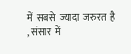में  सबसे  ज्यादा  जरुरत  है  , संसार  में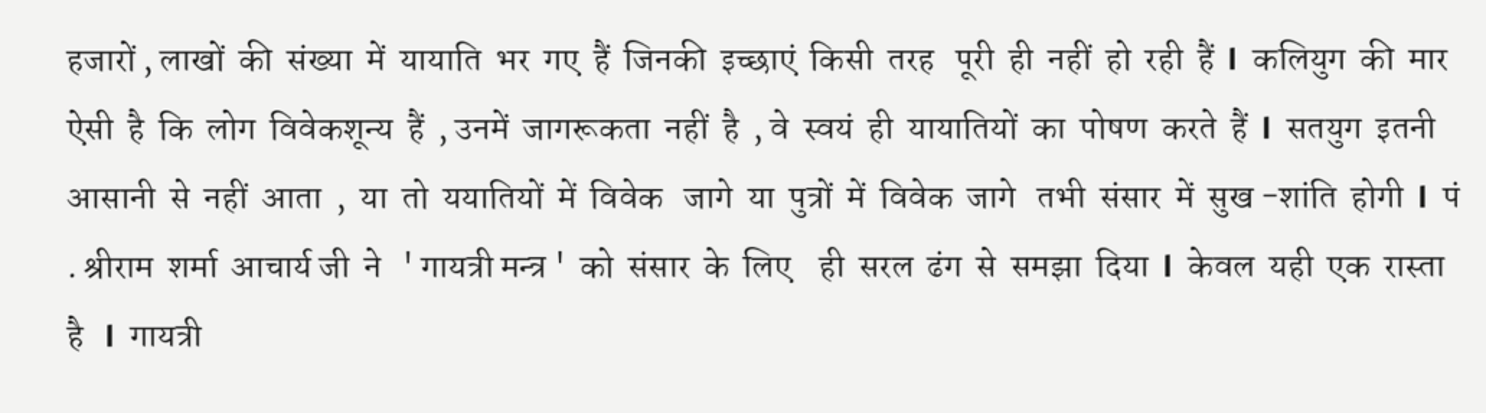हजारों , लाखों  की  संख्या  में  यायाति  भर  गए  हैं  जिनकी  इच्छाएं  किसी  तरह   पूरी  ही  नहीं  हो  रही  हैं  l  कलियुग  की  मार  ऐसी  है  कि  लोग  विवेकशून्य  हैं  , उनमें  जागरूकता  नहीं  है  , वे  स्वयं  ही  यायातियों  का  पोषण  करते  हैं  l  सतयुग  इतनी  आसानी  से  नहीं  आता  ,  या  तो  ययातियों  में  विवेक   जागे  या  पुत्रों  में  विवेक  जागे   तभी  संसार  में  सुख -शांति  होगी  l  पं . श्रीराम  शर्मा  आचार्य जी  ने   ' गायत्री मन्त्र '  को  संसार  के  लिए    ही  सरल  ढंग  से  समझा  दिया  l  केवल  यही  एक  रास्ता  है   l  गायत्री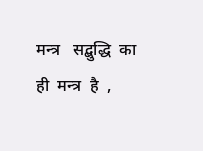मन्त्र   सद्बुद्धि  का  ही  मन्त्र  है  ,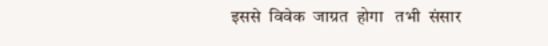इससे  विवेक  जाग्रत  होगा   तभी  संसार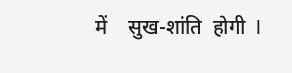में    सुख-शांति  होगी  l